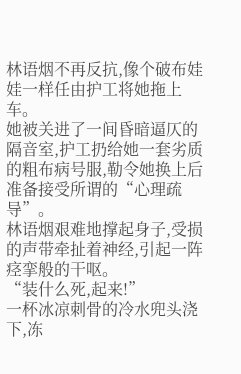林语烟不再反抗,像个破布娃娃一样任由护工将她拖上车。
她被关进了一间昏暗逼仄的隔音室,护工扔给她一套劣质的粗布病号服,勒令她换上后准备接受所谓的“心理疏导”。
林语烟艰难地撑起身子,受损的声带牵扯着神经,引起一阵痉挛般的干呕。
“装什么死,起来!”
一杯冰凉刺骨的冷水兜头浇下,冻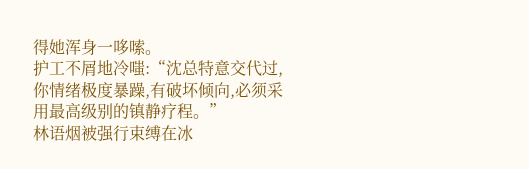得她浑身一哆嗦。
护工不屑地冷嗤:“沈总特意交代过,你情绪极度暴躁,有破坏倾向,必须采用最高级别的镇静疗程。”
林语烟被强行束缚在冰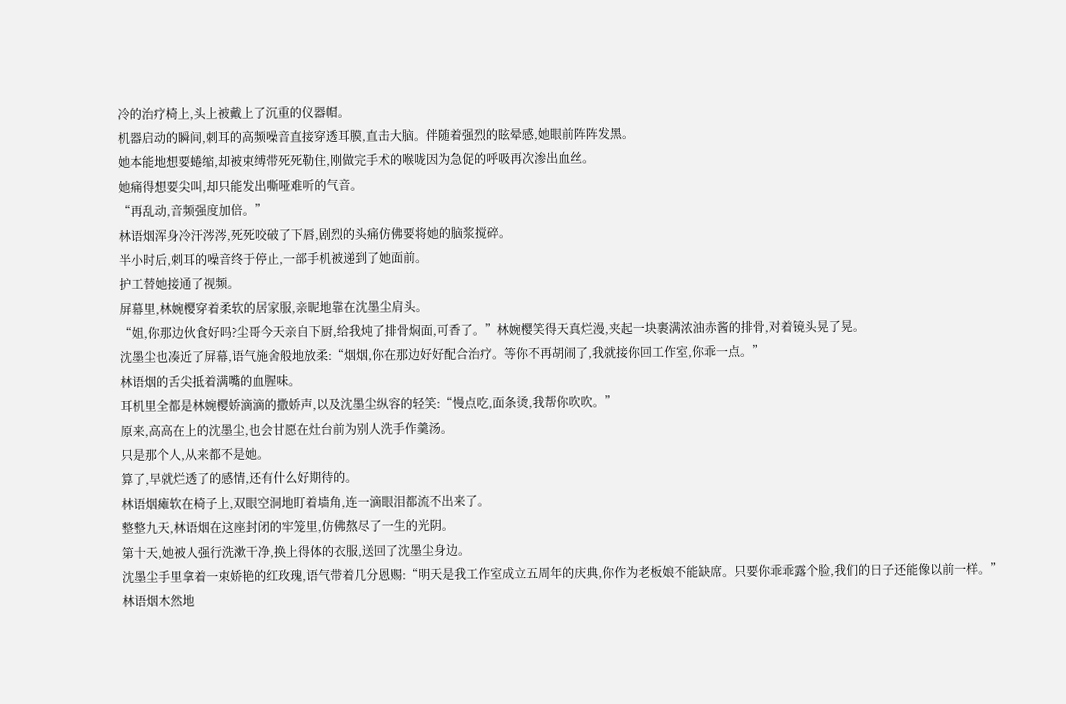冷的治疗椅上,头上被戴上了沉重的仪器帽。
机器启动的瞬间,刺耳的高频噪音直接穿透耳膜,直击大脑。伴随着强烈的眩晕感,她眼前阵阵发黑。
她本能地想要蜷缩,却被束缚带死死勒住,刚做完手术的喉咙因为急促的呼吸再次渗出血丝。
她痛得想要尖叫,却只能发出嘶哑难听的气音。
“再乱动,音频强度加倍。”
林语烟浑身冷汗涔涔,死死咬破了下唇,剧烈的头痛仿佛要将她的脑浆搅碎。
半小时后,刺耳的噪音终于停止,一部手机被递到了她面前。
护工替她接通了视频。
屏幕里,林婉樱穿着柔软的居家服,亲昵地靠在沈墨尘肩头。
“姐,你那边伙食好吗?尘哥今天亲自下厨,给我炖了排骨焖面,可香了。”林婉樱笑得天真烂漫,夹起一块裹满浓油赤酱的排骨,对着镜头晃了晃。
沈墨尘也凑近了屏幕,语气施舍般地放柔:“烟烟,你在那边好好配合治疗。等你不再胡闹了,我就接你回工作室,你乖一点。”
林语烟的舌尖抵着满嘴的血腥味。
耳机里全都是林婉樱娇滴滴的撒娇声,以及沈墨尘纵容的轻笑:“慢点吃,面条烫,我帮你吹吹。”
原来,高高在上的沈墨尘,也会甘愿在灶台前为别人洗手作羹汤。
只是那个人,从来都不是她。
算了,早就烂透了的感情,还有什么好期待的。
林语烟瘫软在椅子上,双眼空洞地盯着墙角,连一滴眼泪都流不出来了。
整整九天,林语烟在这座封闭的牢笼里,仿佛熬尽了一生的光阴。
第十天,她被人强行洗漱干净,换上得体的衣服,送回了沈墨尘身边。
沈墨尘手里拿着一束娇艳的红玫瑰,语气带着几分恩赐:“明天是我工作室成立五周年的庆典,你作为老板娘不能缺席。只要你乖乖露个脸,我们的日子还能像以前一样。”
林语烟木然地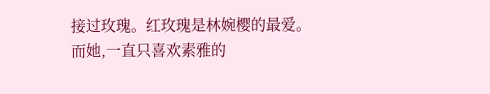接过玫瑰。红玫瑰是林婉樱的最爱。
而她,一直只喜欢素雅的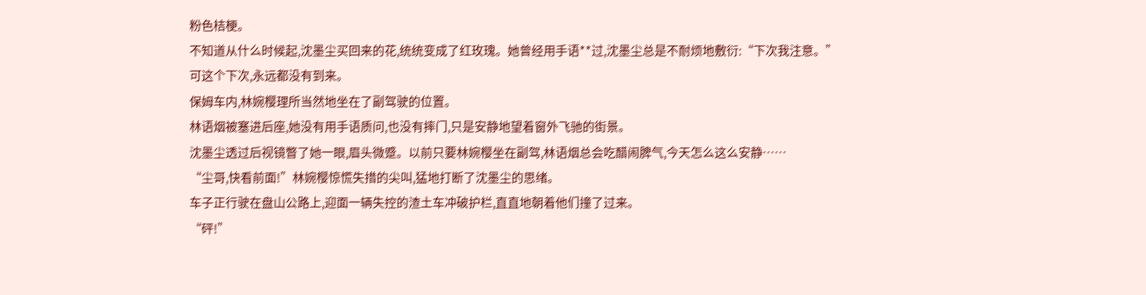粉色桔梗。
不知道从什么时候起,沈墨尘买回来的花,统统变成了红玫瑰。她曾经用手语**过,沈墨尘总是不耐烦地敷衍:“下次我注意。”
可这个下次,永远都没有到来。
保姆车内,林婉樱理所当然地坐在了副驾驶的位置。
林语烟被塞进后座,她没有用手语质问,也没有摔门,只是安静地望着窗外飞驰的街景。
沈墨尘透过后视镜瞥了她一眼,眉头微蹙。以前只要林婉樱坐在副驾,林语烟总会吃醋闹脾气,今天怎么这么安静……
“尘哥,快看前面!”林婉樱惊慌失措的尖叫,猛地打断了沈墨尘的思绪。
车子正行驶在盘山公路上,迎面一辆失控的渣土车冲破护栏,直直地朝着他们撞了过来。
“砰!”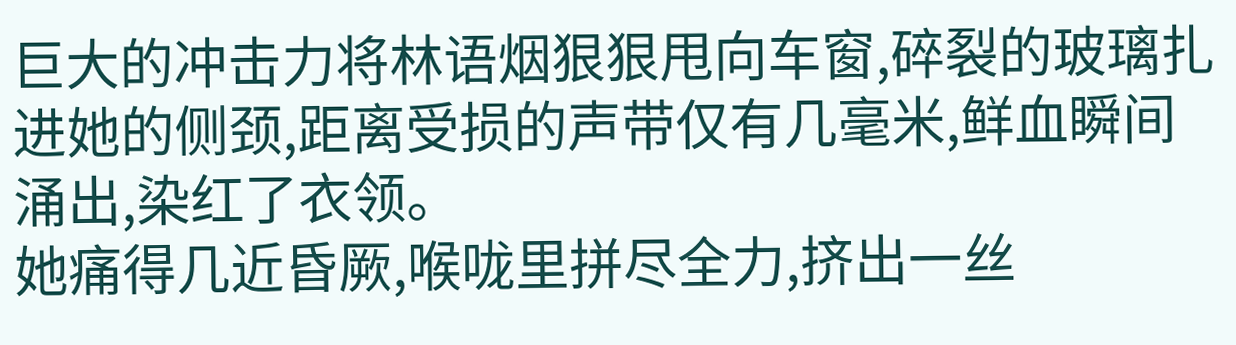巨大的冲击力将林语烟狠狠甩向车窗,碎裂的玻璃扎进她的侧颈,距离受损的声带仅有几毫米,鲜血瞬间涌出,染红了衣领。
她痛得几近昏厥,喉咙里拼尽全力,挤出一丝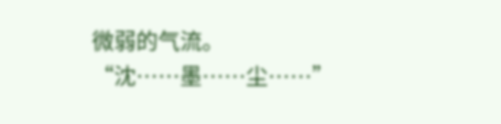微弱的气流。
“沈……墨……尘……”